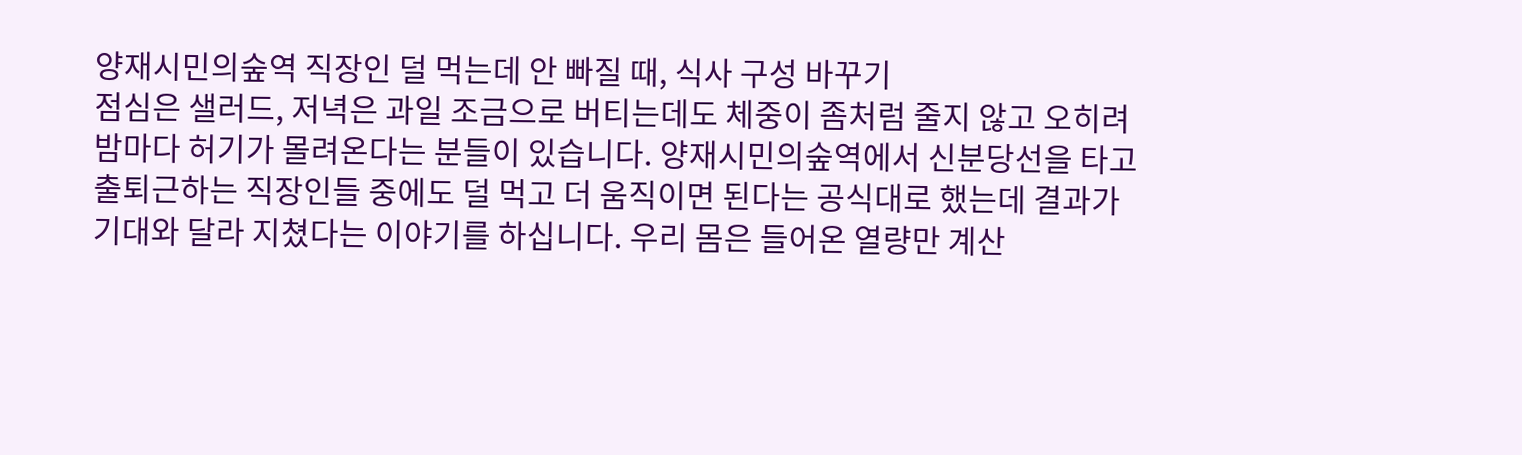양재시민의숲역 직장인 덜 먹는데 안 빠질 때, 식사 구성 바꾸기
점심은 샐러드, 저녁은 과일 조금으로 버티는데도 체중이 좀처럼 줄지 않고 오히려 밤마다 허기가 몰려온다는 분들이 있습니다. 양재시민의숲역에서 신분당선을 타고 출퇴근하는 직장인들 중에도 덜 먹고 더 움직이면 된다는 공식대로 했는데 결과가 기대와 달라 지쳤다는 이야기를 하십니다. 우리 몸은 들어온 열량만 계산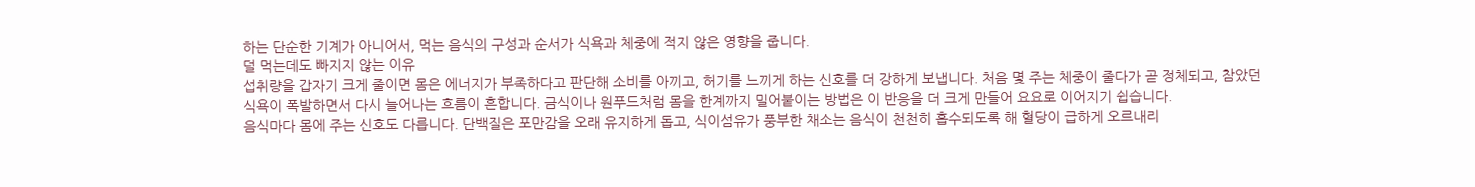하는 단순한 기계가 아니어서, 먹는 음식의 구성과 순서가 식욕과 체중에 적지 않은 영향을 줍니다.
덜 먹는데도 빠지지 않는 이유
섭취량을 갑자기 크게 줄이면 몸은 에너지가 부족하다고 판단해 소비를 아끼고, 허기를 느끼게 하는 신호를 더 강하게 보냅니다. 처음 몇 주는 체중이 줄다가 곧 정체되고, 참았던 식욕이 폭발하면서 다시 늘어나는 흐름이 흔합니다. 금식이나 원푸드처럼 몸을 한계까지 밀어붙이는 방법은 이 반응을 더 크게 만들어 요요로 이어지기 쉽습니다.
음식마다 몸에 주는 신호도 다릅니다. 단백질은 포만감을 오래 유지하게 돕고, 식이섬유가 풍부한 채소는 음식이 천천히 흡수되도록 해 혈당이 급하게 오르내리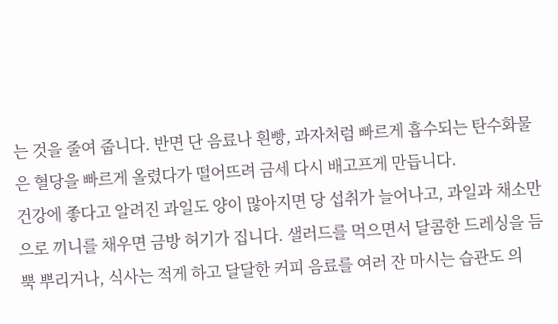는 것을 줄여 줍니다. 반면 단 음료나 흰빵, 과자처럼 빠르게 흡수되는 탄수화물은 혈당을 빠르게 올렸다가 떨어뜨려 금세 다시 배고프게 만듭니다.
건강에 좋다고 알려진 과일도 양이 많아지면 당 섭취가 늘어나고, 과일과 채소만으로 끼니를 채우면 금방 허기가 집니다. 샐러드를 먹으면서 달콤한 드레싱을 듬뿍 뿌리거나, 식사는 적게 하고 달달한 커피 음료를 여러 잔 마시는 습관도 의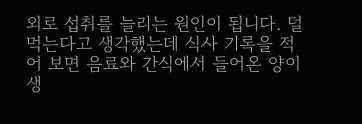외로 섭취를 늘리는 원인이 됩니다. 덜 먹는다고 생각했는데 식사 기록을 적어 보면 음료와 간식에서 들어온 양이 생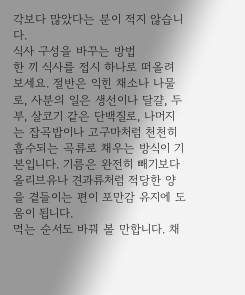각보다 많았다는 분이 적지 않습니다.
식사 구성을 바꾸는 방법
한 끼 식사를 접시 하나로 떠올려 보세요. 절반은 익힌 채소나 나물로, 사분의 일은 생선이나 달걀, 두부, 살코기 같은 단백질로, 나머지는 잡곡밥이나 고구마처럼 천천히 흡수되는 곡류로 채우는 방식이 기본입니다. 기름은 완전히 빼기보다 올리브유나 견과류처럼 적당한 양을 곁들이는 편이 포만감 유지에 도움이 됩니다.
먹는 순서도 바꿔 볼 만합니다. 채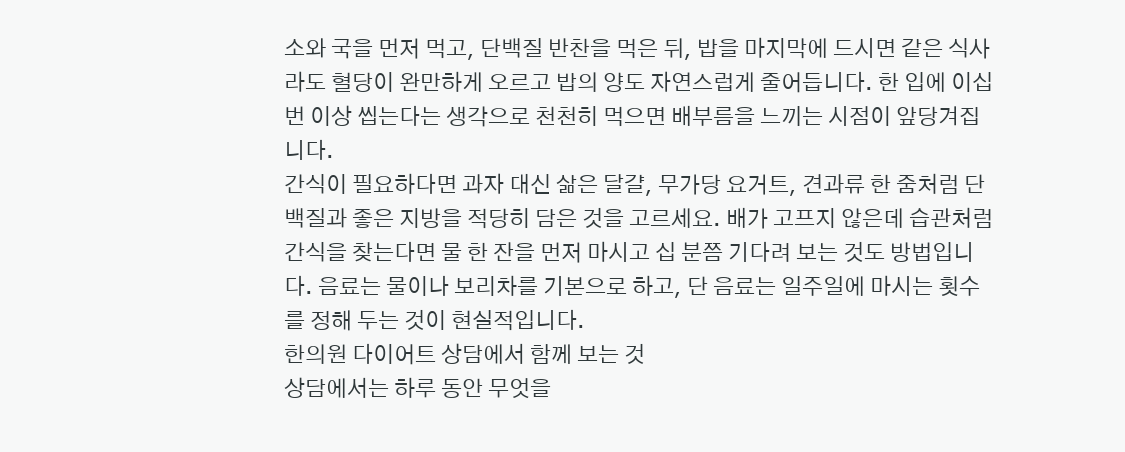소와 국을 먼저 먹고, 단백질 반찬을 먹은 뒤, 밥을 마지막에 드시면 같은 식사라도 혈당이 완만하게 오르고 밥의 양도 자연스럽게 줄어듭니다. 한 입에 이십 번 이상 씹는다는 생각으로 천천히 먹으면 배부름을 느끼는 시점이 앞당겨집니다.
간식이 필요하다면 과자 대신 삶은 달걀, 무가당 요거트, 견과류 한 줌처럼 단백질과 좋은 지방을 적당히 담은 것을 고르세요. 배가 고프지 않은데 습관처럼 간식을 찾는다면 물 한 잔을 먼저 마시고 십 분쯤 기다려 보는 것도 방법입니다. 음료는 물이나 보리차를 기본으로 하고, 단 음료는 일주일에 마시는 횟수를 정해 두는 것이 현실적입니다.
한의원 다이어트 상담에서 함께 보는 것
상담에서는 하루 동안 무엇을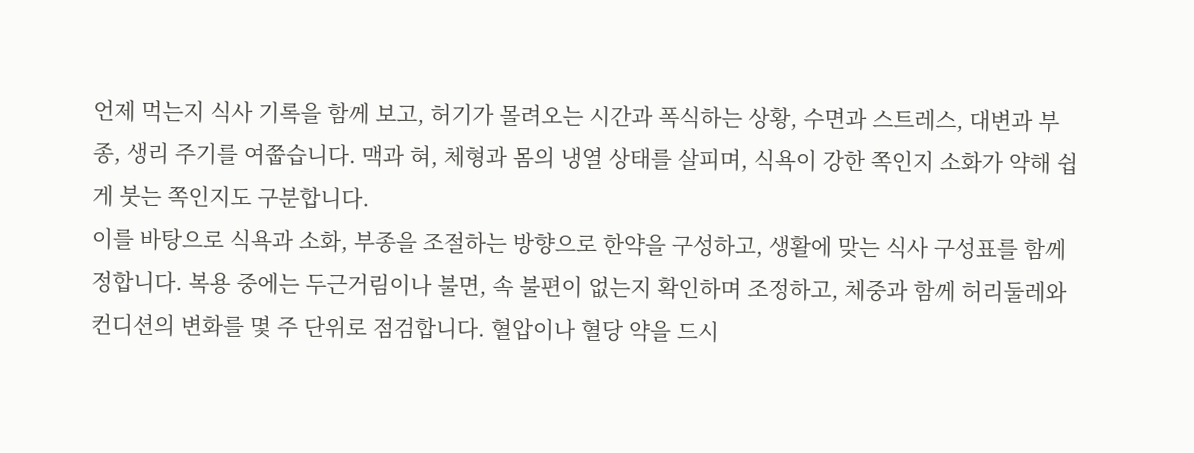언제 먹는지 식사 기록을 함께 보고, 허기가 몰려오는 시간과 폭식하는 상황, 수면과 스트레스, 대변과 부종, 생리 주기를 여쭙습니다. 맥과 혀, 체형과 몸의 냉열 상태를 살피며, 식욕이 강한 쪽인지 소화가 약해 쉽게 붓는 쪽인지도 구분합니다.
이를 바탕으로 식욕과 소화, 부종을 조절하는 방향으로 한약을 구성하고, 생활에 맞는 식사 구성표를 함께 정합니다. 복용 중에는 두근거림이나 불면, 속 불편이 없는지 확인하며 조정하고, 체중과 함께 허리둘레와 컨디션의 변화를 몇 주 단위로 점검합니다. 혈압이나 혈당 약을 드시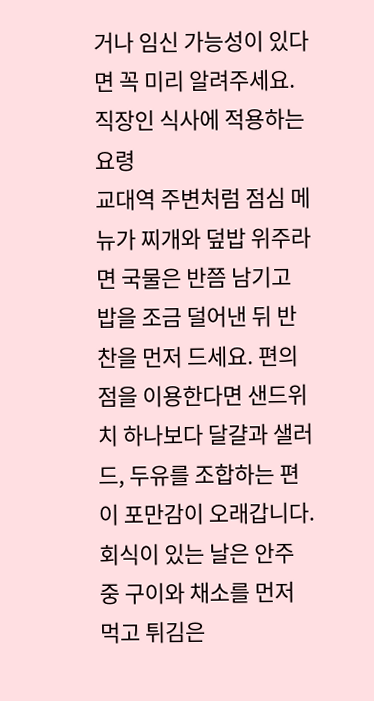거나 임신 가능성이 있다면 꼭 미리 알려주세요.
직장인 식사에 적용하는 요령
교대역 주변처럼 점심 메뉴가 찌개와 덮밥 위주라면 국물은 반쯤 남기고 밥을 조금 덜어낸 뒤 반찬을 먼저 드세요. 편의점을 이용한다면 샌드위치 하나보다 달걀과 샐러드, 두유를 조합하는 편이 포만감이 오래갑니다. 회식이 있는 날은 안주 중 구이와 채소를 먼저 먹고 튀김은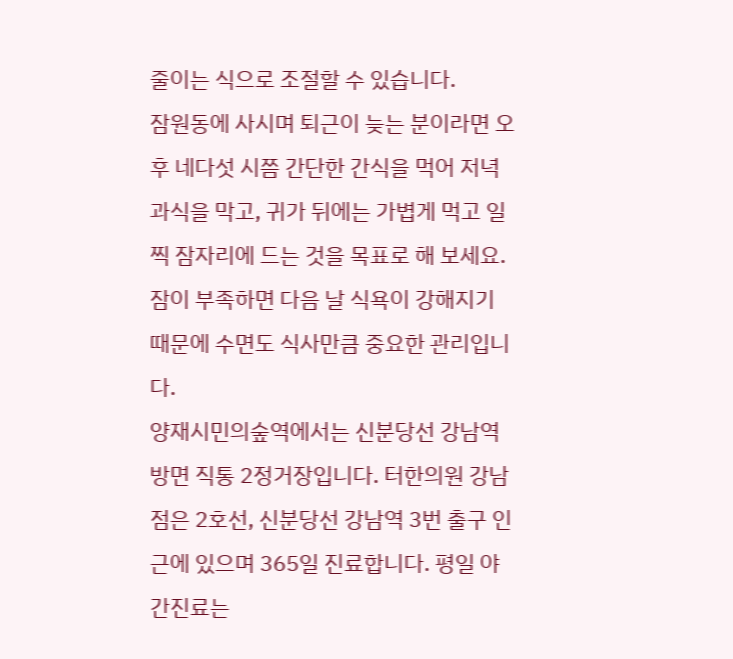줄이는 식으로 조절할 수 있습니다.
잠원동에 사시며 퇴근이 늦는 분이라면 오후 네다섯 시쯤 간단한 간식을 먹어 저녁 과식을 막고, 귀가 뒤에는 가볍게 먹고 일찍 잠자리에 드는 것을 목표로 해 보세요. 잠이 부족하면 다음 날 식욕이 강해지기 때문에 수면도 식사만큼 중요한 관리입니다.
양재시민의숲역에서는 신분당선 강남역 방면 직통 2정거장입니다. 터한의원 강남점은 2호선, 신분당선 강남역 3번 출구 인근에 있으며 365일 진료합니다. 평일 야간진료는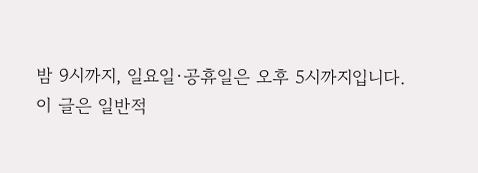밤 9시까지, 일요일·공휴일은 오후 5시까지입니다.
이 글은 일반적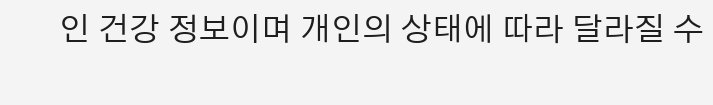인 건강 정보이며 개인의 상태에 따라 달라질 수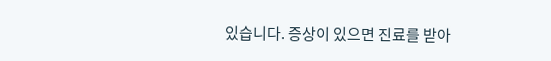있습니다. 증상이 있으면 진료를 받아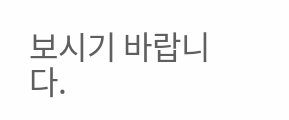보시기 바랍니다.